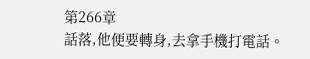第266章
話落,他便要轉身,去拿手機打電話。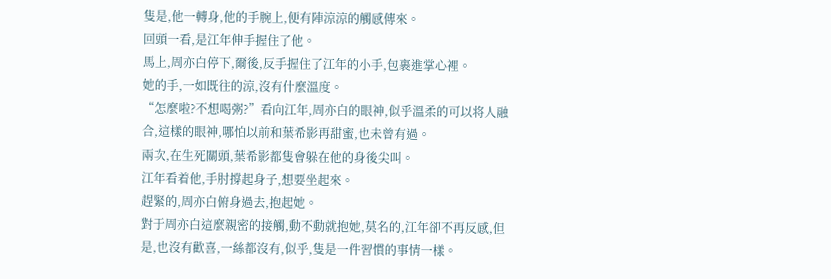隻是,他一轉身,他的手腕上,便有陣涼涼的觸感傳來。
回頭一看,是江年伸手握住了他。
馬上,周亦白停下,爾後,反手握住了江年的小手,包裹進掌心裡。
她的手,一如既往的涼,沒有什麼溫度。
“怎麼啦?不想喝粥?”看向江年,周亦白的眼神,似乎溫柔的可以将人融合,這樣的眼神,哪怕以前和葉希影再甜蜜,也未曾有過。
兩次,在生死關頭,葉希影都隻會躲在他的身後尖叫。
江年看着他,手肘撐起身子,想要坐起來。
趕緊的,周亦白俯身過去,抱起她。
對于周亦白這麼親密的接觸,動不動就抱她,莫名的,江年卻不再反感,但是,也沒有歡喜,一絲都沒有,似乎,隻是一件習慣的事情一樣。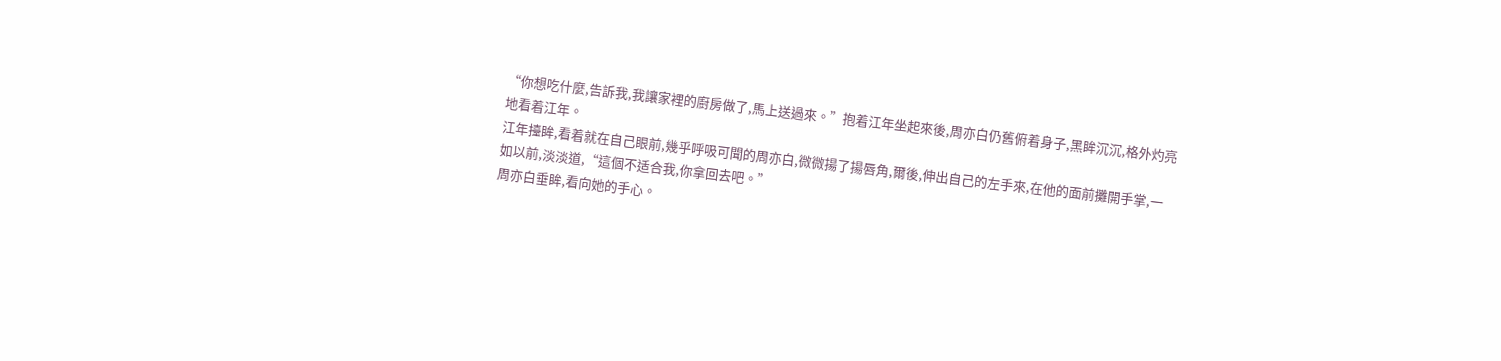“你想吃什麼,告訴我,我讓家裡的廚房做了,馬上送過來。”抱着江年坐起來後,周亦白仍舊俯着身子,黑眸沉沉,格外灼亮地看着江年。
江年擡眸,看着就在自己眼前,幾乎呼吸可聞的周亦白,微微揚了揚唇角,爾後,伸出自己的左手來,在他的面前攤開手掌,一如以前,淡淡道,“這個不适合我,你拿回去吧。”
周亦白垂眸,看向她的手心。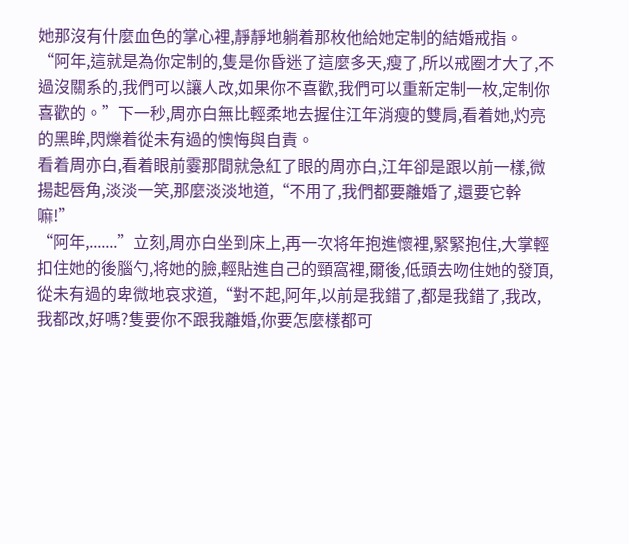她那沒有什麼血色的掌心裡,靜靜地躺着那枚他給她定制的結婚戒指。
“阿年,這就是為你定制的,隻是你昏迷了這麼多天,瘦了,所以戒圈才大了,不過沒關系的,我們可以讓人改,如果你不喜歡,我們可以重新定制一枚,定制你喜歡的。”下一秒,周亦白無比輕柔地去握住江年消瘦的雙肩,看着她,灼亮的黑眸,閃爍着從未有過的懊悔與自責。
看着周亦白,看着眼前霎那間就急紅了眼的周亦白,江年卻是跟以前一樣,微揚起唇角,淡淡一笑,那麼淡淡地道,“不用了,我們都要離婚了,還要它幹嘛!”
“阿年,.......”立刻,周亦白坐到床上,再一次将年抱進懷裡,緊緊抱住,大掌輕扣住她的後腦勺,将她的臉,輕貼進自己的頸窩裡,爾後,低頭去吻住她的發頂,從未有過的卑微地哀求道,“對不起,阿年,以前是我錯了,都是我錯了,我改,我都改,好嗎?隻要你不跟我離婚,你要怎麼樣都可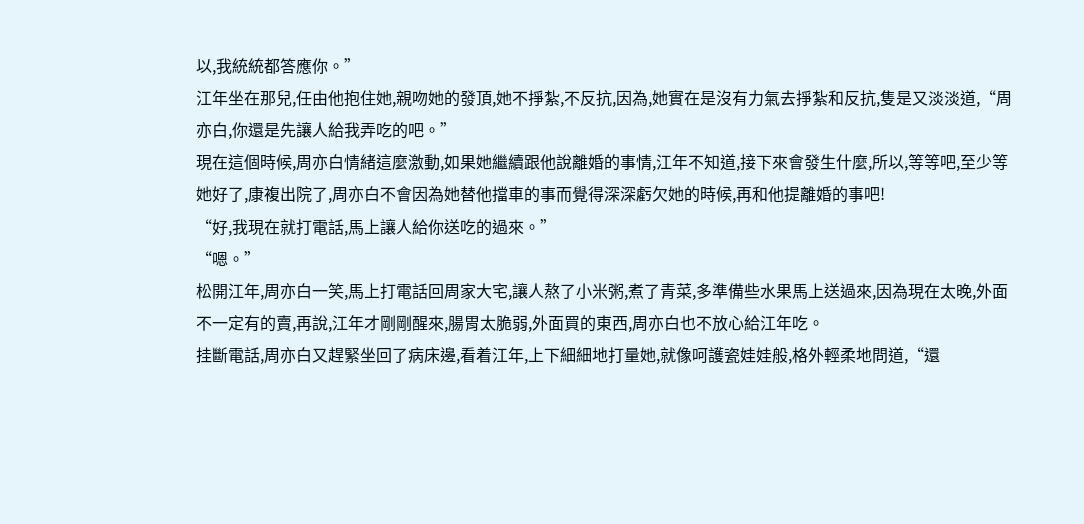以,我統統都答應你。”
江年坐在那兒,任由他抱住她,親吻她的發頂,她不掙紮,不反抗,因為,她實在是沒有力氣去掙紮和反抗,隻是又淡淡道,“周亦白,你還是先讓人給我弄吃的吧。”
現在這個時候,周亦白情緒這麼激動,如果她繼續跟他說離婚的事情,江年不知道,接下來會發生什麼,所以,等等吧,至少等她好了,康複出院了,周亦白不會因為她替他擋車的事而覺得深深虧欠她的時候,再和他提離婚的事吧!
“好,我現在就打電話,馬上讓人給你送吃的過來。”
“嗯。”
松開江年,周亦白一笑,馬上打電話回周家大宅,讓人熬了小米粥,煮了青菜,多準備些水果馬上送過來,因為現在太晚,外面不一定有的賣,再說,江年才剛剛醒來,腸胃太脆弱,外面買的東西,周亦白也不放心給江年吃。
挂斷電話,周亦白又趕緊坐回了病床邊,看着江年,上下細細地打量她,就像呵護瓷娃娃般,格外輕柔地問道,“還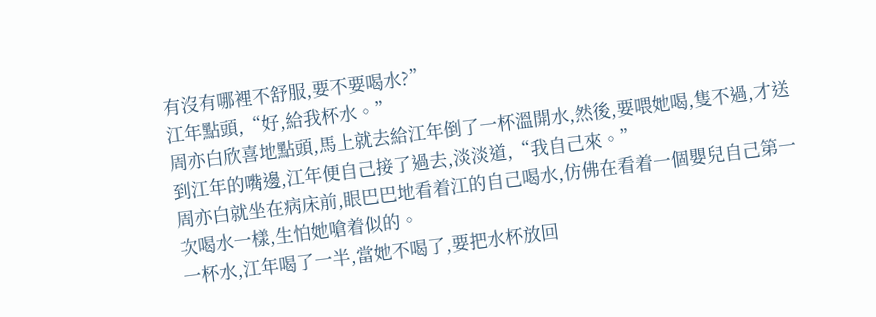有沒有哪裡不舒服,要不要喝水?”
江年點頭,“好,給我杯水。”
周亦白欣喜地點頭,馬上就去給江年倒了一杯溫開水,然後,要喂她喝,隻不過,才送到江年的嘴邊,江年便自己接了過去,淡淡道,“我自己來。”
周亦白就坐在病床前,眼巴巴地看着江的自己喝水,仿佛在看着一個嬰兒自己第一次喝水一樣,生怕她嗆着似的。
一杯水,江年喝了一半,當她不喝了,要把水杯放回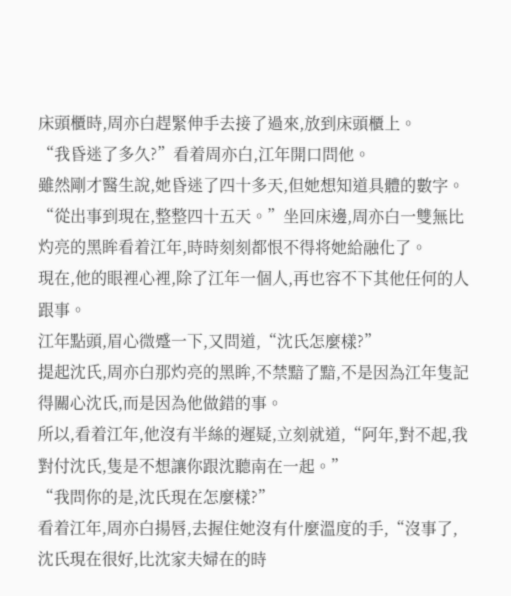床頭櫃時,周亦白趕緊伸手去接了過來,放到床頭櫃上。
“我昏迷了多久?”看着周亦白,江年開口問他。
雖然剛才醫生說,她昏迷了四十多天,但她想知道具體的數字。
“從出事到現在,整整四十五天。”坐回床邊,周亦白一雙無比灼亮的黑眸看着江年,時時刻刻都恨不得将她給融化了。
現在,他的眼裡心裡,除了江年一個人,再也容不下其他任何的人跟事。
江年點頭,眉心微蹙一下,又問道,“沈氏怎麼樣?”
提起沈氏,周亦白那灼亮的黑眸,不禁黯了黯,不是因為江年隻記得關心沈氏,而是因為他做錯的事。
所以,看着江年,他沒有半絲的遲疑,立刻就道,“阿年,對不起,我對付沈氏,隻是不想讓你跟沈聽南在一起。”
“我問你的是,沈氏現在怎麼樣?”
看着江年,周亦白揚唇,去握住她沒有什麼溫度的手,“沒事了,沈氏現在很好,比沈家夫婦在的時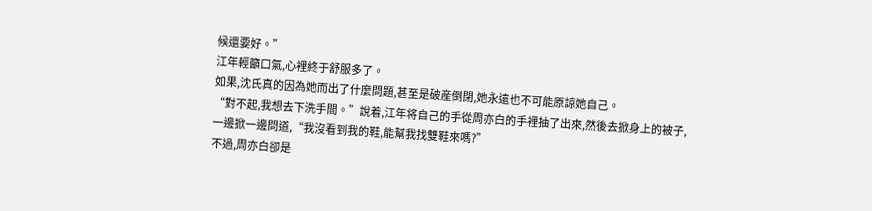候還要好。”
江年輕籲口氣,心裡終于舒服多了。
如果,沈氏真的因為她而出了什麼問題,甚至是破産倒閉,她永遠也不可能原諒她自己。
“對不起,我想去下洗手間。”說着,江年将自己的手從周亦白的手裡抽了出來,然後去掀身上的被子,一邊掀一邊問道,“我沒看到我的鞋,能幫我找雙鞋來嗎?”
不過,周亦白卻是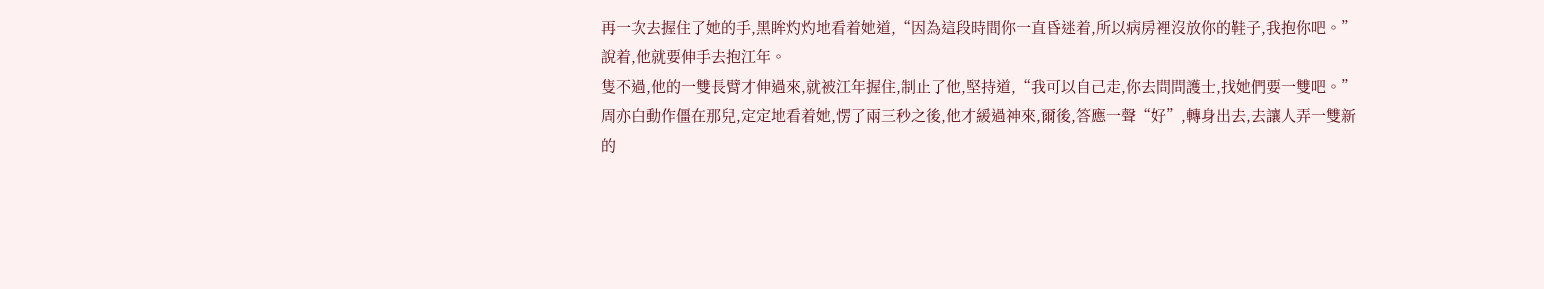再一次去握住了她的手,黑眸灼灼地看着她道,“因為這段時間你一直昏迷着,所以病房裡沒放你的鞋子,我抱你吧。”
說着,他就要伸手去抱江年。
隻不過,他的一雙長臂才伸過來,就被江年握住,制止了他,堅持道,“我可以自己走,你去問問護士,找她們要一雙吧。”
周亦白動作僵在那兒,定定地看着她,愣了兩三秒之後,他才緩過神來,爾後,答應一聲“好”,轉身出去,去讓人弄一雙新的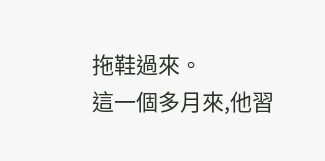拖鞋過來。
這一個多月來,他習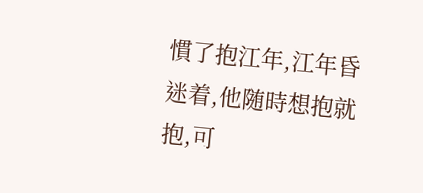慣了抱江年,江年昏迷着,他随時想抱就抱,可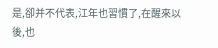是,卻并不代表,江年也習慣了,在醒來以後,也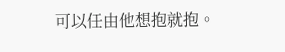可以任由他想抱就抱。